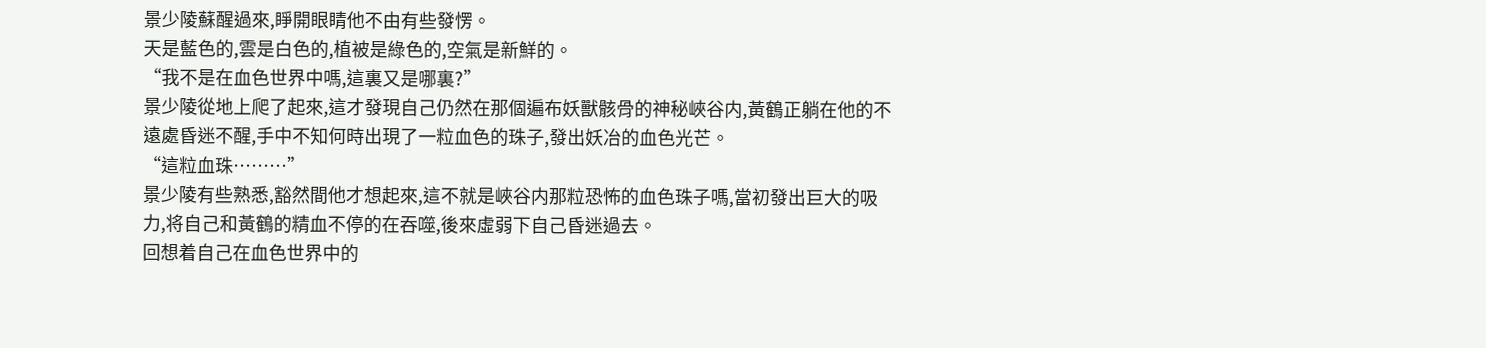景少陵蘇醒過來,睜開眼睛他不由有些發愣。
天是藍色的,雲是白色的,植被是綠色的,空氣是新鮮的。
“我不是在血色世界中嗎,這裏又是哪裏?”
景少陵從地上爬了起來,這才發現自己仍然在那個遍布妖獸骸骨的神秘峽谷内,黃鶴正躺在他的不遠處昏迷不醒,手中不知何時出現了一粒血色的珠子,發出妖冶的血色光芒。
“這粒血珠………”
景少陵有些熟悉,豁然間他才想起來,這不就是峽谷内那粒恐怖的血色珠子嗎,當初發出巨大的吸力,将自己和黃鶴的精血不停的在吞噬,後來虛弱下自己昏迷過去。
回想着自己在血色世界中的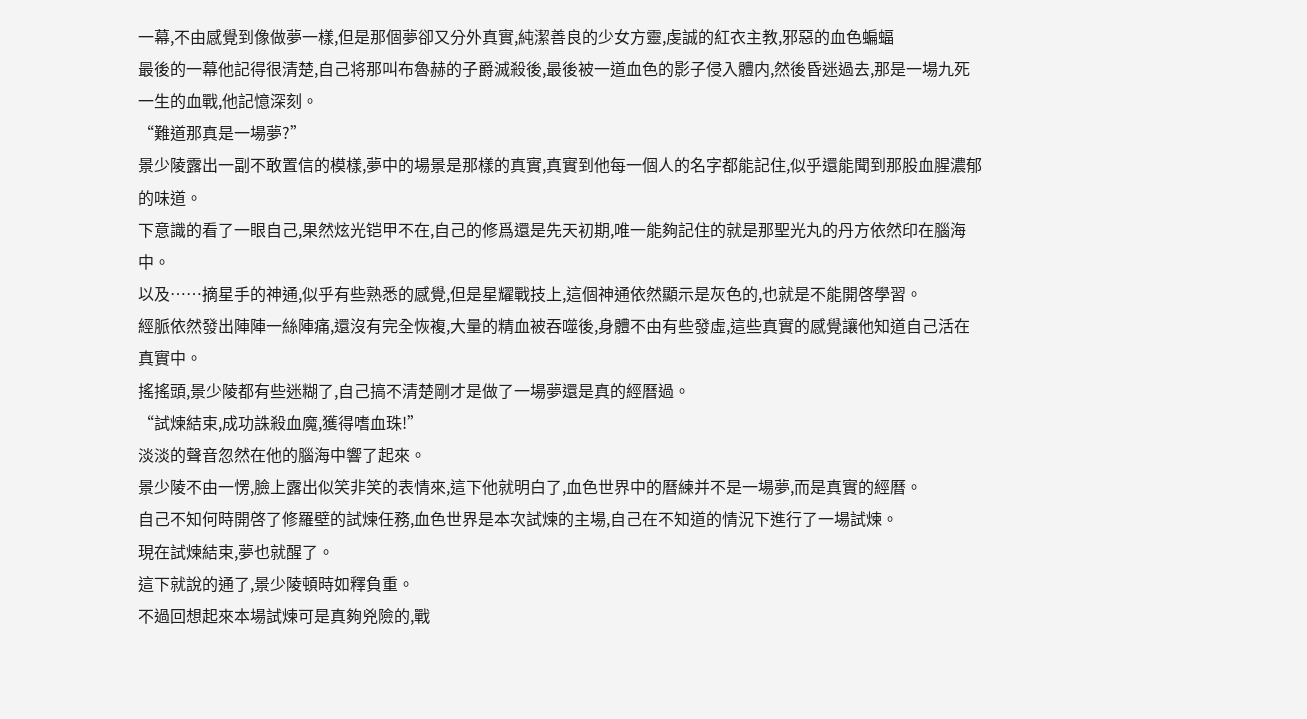一幕,不由感覺到像做夢一樣,但是那個夢卻又分外真實,純潔善良的少女方靈,虔誠的紅衣主教,邪惡的血色蝙蝠
最後的一幕他記得很清楚,自己将那叫布魯赫的子爵滅殺後,最後被一道血色的影子侵入體内,然後昏迷過去,那是一場九死一生的血戰,他記憶深刻。
“難道那真是一場夢?”
景少陵露出一副不敢置信的模樣,夢中的場景是那樣的真實,真實到他每一個人的名字都能記住,似乎還能聞到那股血腥濃郁的味道。
下意識的看了一眼自己,果然炫光铠甲不在,自己的修爲還是先天初期,唯一能夠記住的就是那聖光丸的丹方依然印在腦海中。
以及……摘星手的神通,似乎有些熟悉的感覺,但是星耀戰技上,這個神通依然顯示是灰色的,也就是不能開啓學習。
經脈依然發出陣陣一絲陣痛,還沒有完全恢複,大量的精血被吞噬後,身體不由有些發虛,這些真實的感覺讓他知道自己活在真實中。
搖搖頭,景少陵都有些迷糊了,自己搞不清楚剛才是做了一場夢還是真的經曆過。
“試煉結束,成功誅殺血魔,獲得嗜血珠!”
淡淡的聲音忽然在他的腦海中響了起來。
景少陵不由一愣,臉上露出似笑非笑的表情來,這下他就明白了,血色世界中的曆練并不是一場夢,而是真實的經曆。
自己不知何時開啓了修羅壁的試煉任務,血色世界是本次試煉的主場,自己在不知道的情況下進行了一場試煉。
現在試煉結束,夢也就醒了。
這下就說的通了,景少陵頓時如釋負重。
不過回想起來本場試煉可是真夠兇險的,戰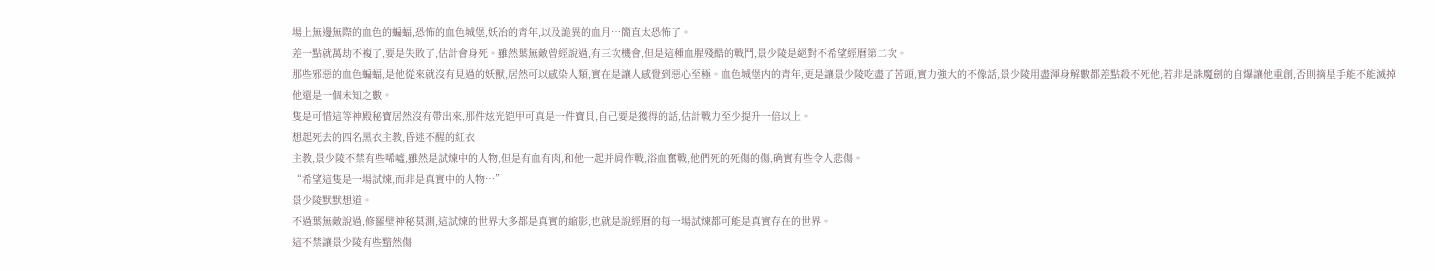場上無邊無際的血色的蝙蝠,恐怖的血色城堡,妖冶的青年,以及詭異的血月…簡直太恐怖了。
差一點就萬劫不複了,要是失敗了,估計會身死。雖然葉無敵曾經說過,有三次機會,但是這種血腥殘酷的戰鬥,景少陵是絕對不希望經曆第二次。
那些邪惡的血色蝙蝠,是他從來就沒有見過的妖獸,居然可以感染人類,實在是讓人感覺到惡心至極。血色城堡内的青年,更是讓景少陵吃盡了苦頭,實力強大的不像話,景少陵用盡渾身解數都差點殺不死他,若非是誅魔劍的自爆讓他重創,否則摘星手能不能滅掉他還是一個未知之數。
隻是可惜這等神殿秘寶居然沒有帶出來,那件炫光铠甲可真是一件寶貝,自己要是獲得的話,估計戰力至少提升一倍以上。
想起死去的四名黑衣主教,昏迷不醒的紅衣
主教,景少陵不禁有些唏噓,雖然是試煉中的人物,但是有血有肉,和他一起并肩作戰,浴血奮戰,他們死的死傷的傷,确實有些令人悲傷。
“希望這隻是一場試煉,而非是真實中的人物…”
景少陵默默想道。
不過葉無敵說過,修羅壁神秘莫測,這試煉的世界大多都是真實的縮影,也就是說經曆的每一場試煉都可能是真實存在的世界。
這不禁讓景少陵有些黯然傷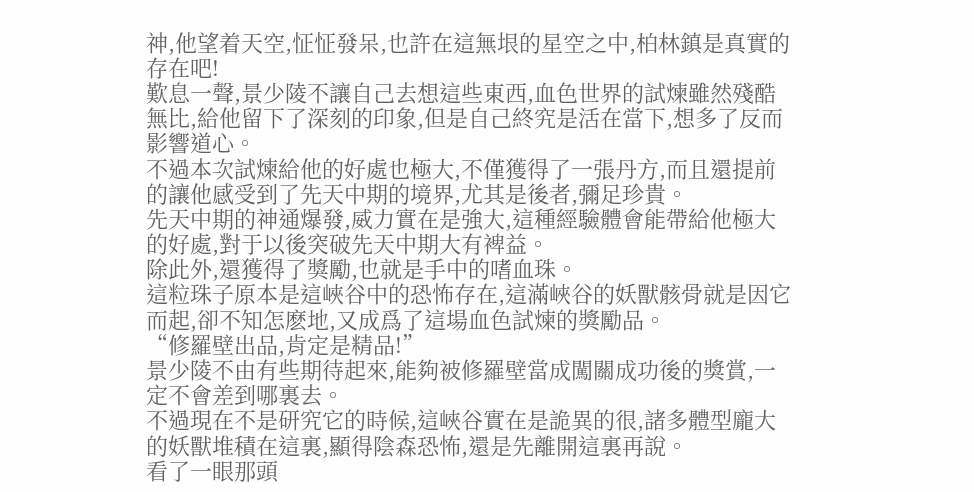神,他望着天空,怔怔發呆,也許在這無垠的星空之中,柏林鎮是真實的存在吧!
歎息一聲,景少陵不讓自己去想這些東西,血色世界的試煉雖然殘酷無比,給他留下了深刻的印象,但是自己終究是活在當下,想多了反而影響道心。
不過本次試煉給他的好處也極大,不僅獲得了一張丹方,而且還提前的讓他感受到了先天中期的境界,尤其是後者,彌足珍貴。
先天中期的神通爆發,威力實在是強大,這種經驗體會能帶給他極大的好處,對于以後突破先天中期大有裨益。
除此外,還獲得了獎勵,也就是手中的嗜血珠。
這粒珠子原本是這峽谷中的恐怖存在,這滿峽谷的妖獸骸骨就是因它而起,卻不知怎麽地,又成爲了這場血色試煉的獎勵品。
“修羅壁出品,肯定是精品!”
景少陵不由有些期待起來,能夠被修羅壁當成闖關成功後的獎賞,一定不會差到哪裏去。
不過現在不是研究它的時候,這峽谷實在是詭異的很,諸多體型龐大的妖獸堆積在這裏,顯得陰森恐怖,還是先離開這裏再說。
看了一眼那頭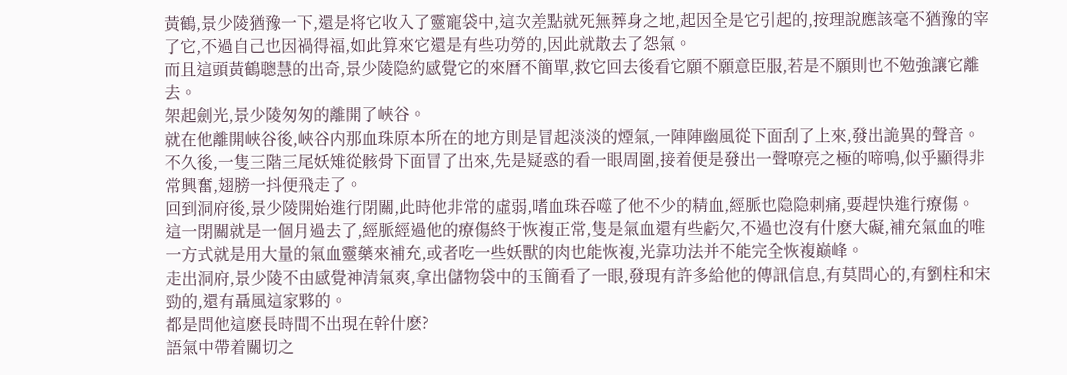黃鶴,景少陵猶豫一下,還是将它收入了靈寵袋中,這次差點就死無葬身之地,起因全是它引起的,按理說應該毫不猶豫的宰了它,不過自己也因禍得福,如此算來它還是有些功勞的,因此就散去了怨氣。
而且這頭黃鶴聰慧的出奇,景少陵隐約感覺它的來曆不簡單,救它回去後看它願不願意臣服,若是不願則也不勉強讓它離去。
架起劍光,景少陵匆匆的離開了峽谷。
就在他離開峽谷後,峽谷内那血珠原本所在的地方則是冒起淡淡的煙氣,一陣陣幽風從下面刮了上來,發出詭異的聲音。
不久後,一隻三階三尾妖雉從骸骨下面冒了出來,先是疑惑的看一眼周圍,接着便是發出一聲嘹亮之極的啼鳴,似乎顯得非常興奮,翅膀一抖便飛走了。
回到洞府後,景少陵開始進行閉關,此時他非常的虛弱,嗜血珠吞噬了他不少的精血,經脈也隐隐刺痛,要趕快進行療傷。
這一閉關就是一個月過去了,經脈經過他的療傷終于恢複正常,隻是氣血還有些虧欠,不過也沒有什麽大礙,補充氣血的唯一方式就是用大量的氣血靈藥來補充,或者吃一些妖獸的肉也能恢複,光靠功法并不能完全恢複巅峰。
走出洞府,景少陵不由感覺神清氣爽,拿出儲物袋中的玉簡看了一眼,發現有許多給他的傳訊信息,有莫問心的,有劉柱和宋勁的,還有聶風這家夥的。
都是問他這麽長時間不出現在幹什麽?
語氣中帶着關切之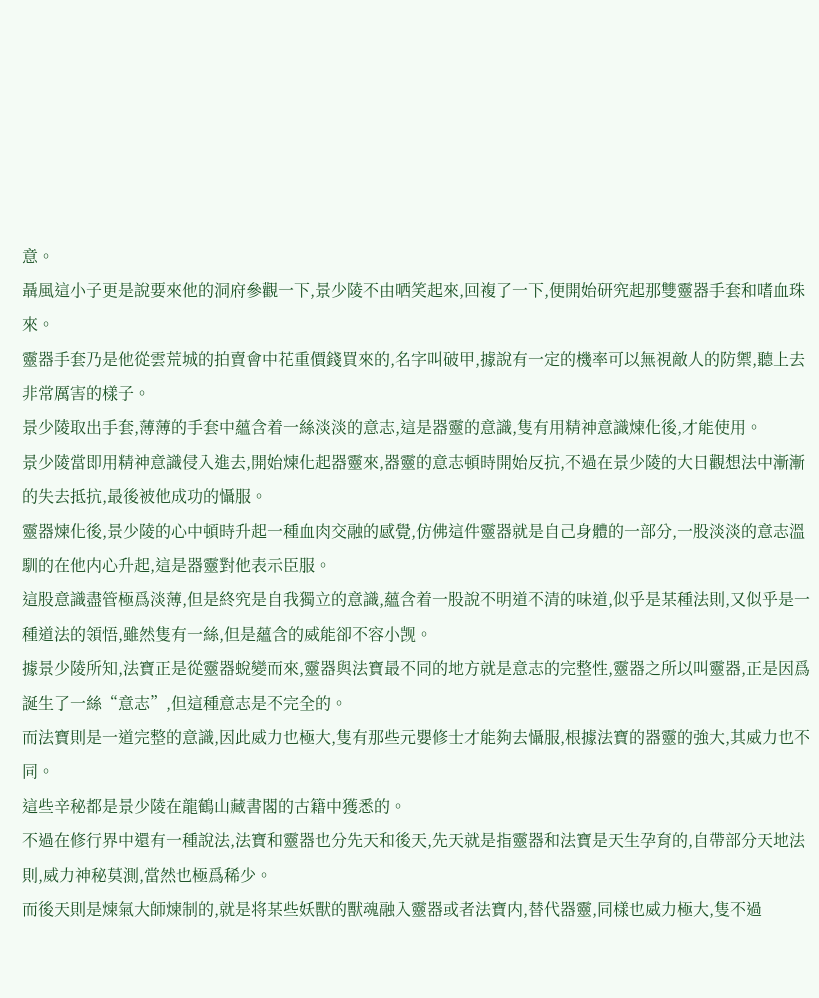意。
聶風這小子更是說要來他的洞府參觀一下,景少陵不由哂笑起來,回複了一下,便開始研究起那雙靈器手套和嗜血珠來。
靈器手套乃是他從雲荒城的拍賣會中花重價錢買來的,名字叫破甲,據說有一定的機率可以無視敵人的防禦,聽上去非常厲害的樣子。
景少陵取出手套,薄薄的手套中蘊含着一絲淡淡的意志,這是器靈的意識,隻有用精神意識煉化後,才能使用。
景少陵當即用精神意識侵入進去,開始煉化起器靈來,器靈的意志頓時開始反抗,不過在景少陵的大日觀想法中漸漸的失去抵抗,最後被他成功的懾服。
靈器煉化後,景少陵的心中頓時升起一種血肉交融的感覺,仿佛這件靈器就是自己身體的一部分,一股淡淡的意志溫馴的在他内心升起,這是器靈對他表示臣服。
這股意識盡管極爲淡薄,但是終究是自我獨立的意識,蘊含着一股說不明道不清的味道,似乎是某種法則,又似乎是一種道法的領悟,雖然隻有一絲,但是蘊含的威能卻不容小觊。
據景少陵所知,法寶正是從靈器蛻變而來,靈器與法寶最不同的地方就是意志的完整性,靈器之所以叫靈器,正是因爲誕生了一絲“意志”,但這種意志是不完全的。
而法寶則是一道完整的意識,因此威力也極大,隻有那些元嬰修士才能夠去懾服,根據法寶的器靈的強大,其威力也不同。
這些辛秘都是景少陵在龍鶴山藏書閣的古籍中獲悉的。
不過在修行界中還有一種說法,法寶和靈器也分先天和後天,先天就是指靈器和法寶是天生孕育的,自帶部分天地法則,威力神秘莫測,當然也極爲稀少。
而後天則是煉氣大師煉制的,就是将某些妖獸的獸魂融入靈器或者法寶内,替代器靈,同樣也威力極大,隻不過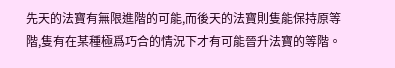先天的法寶有無限進階的可能,而後天的法寶則隻能保持原等階,隻有在某種極爲巧合的情況下才有可能晉升法寶的等階。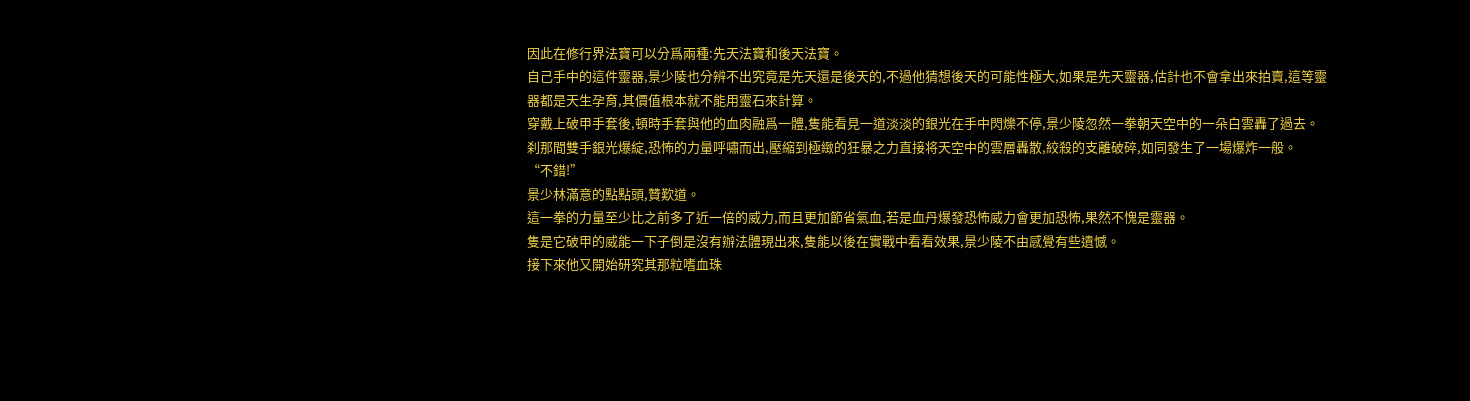因此在修行界法寶可以分爲兩種:先天法寶和後天法寶。
自己手中的這件靈器,景少陵也分辨不出究竟是先天還是後天的,不過他猜想後天的可能性極大,如果是先天靈器,估計也不會拿出來拍賣,這等靈器都是天生孕育,其價值根本就不能用靈石來計算。
穿戴上破甲手套後,頓時手套與他的血肉融爲一體,隻能看見一道淡淡的銀光在手中閃爍不停,景少陵忽然一拳朝天空中的一朵白雲轟了過去。
刹那間雙手銀光爆綻,恐怖的力量呼嘯而出,壓縮到極緻的狂暴之力直接将天空中的雲層轟散,絞殺的支離破碎,如同發生了一場爆炸一般。
“不錯!”
景少林滿意的點點頭,贊歎道。
這一拳的力量至少比之前多了近一倍的威力,而且更加節省氣血,若是血丹爆發恐怖威力會更加恐怖,果然不愧是靈器。
隻是它破甲的威能一下子倒是沒有辦法體現出來,隻能以後在實戰中看看效果,景少陵不由感覺有些遺憾。
接下來他又開始研究其那粒嗜血珠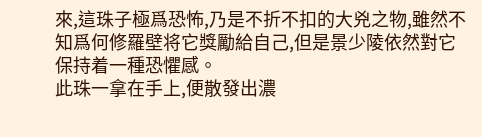來,這珠子極爲恐怖,乃是不折不扣的大兇之物,雖然不知爲何修羅壁将它獎勵給自己,但是景少陵依然對它保持着一種恐懼感。
此珠一拿在手上,便散發出濃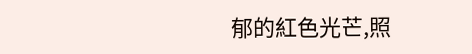郁的紅色光芒,照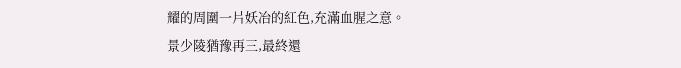耀的周圍一片妖冶的紅色,充滿血腥之意。
景少陵猶豫再三,最終還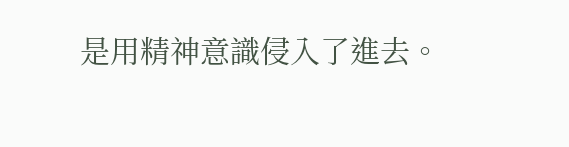是用精神意識侵入了進去。